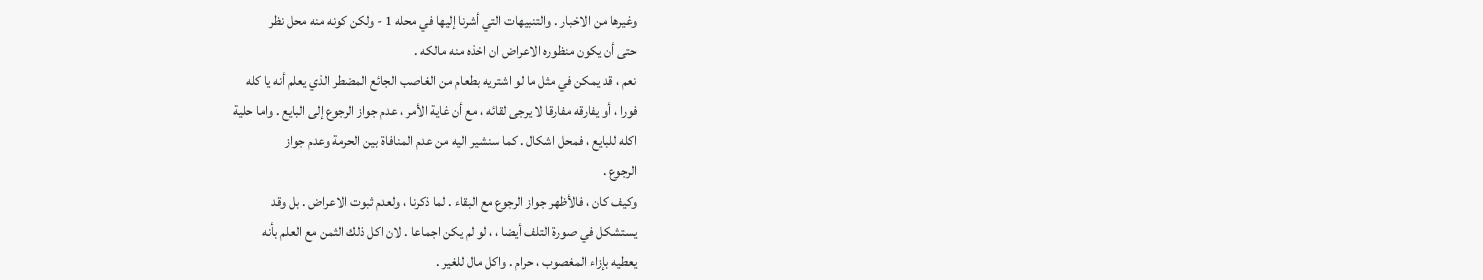وغيرها من الاخبار . والتنبيهات التي أشرنا إليها في محله 1 - ولكن كونه منه محل نظر
حتى أن يكون منظوره الاعراض ان اخذه منه مالكه .
نعم ، قد يمكن في مثل ما لو اشتريه بطعام من الغاصب الجائع المضطر الذي يعلم أنه يا كله
فورا ، أو يفارقه مفارقا لا يرجى لقائه ، مع أن غاية الأمر ، عدم جواز الرجوع إلى البايع . واما حلية
اكله للبايع ، فمحل اشكال . كما سنشير اليه من عدم المنافاة بين الحرمة وعدم جواز
الرجوع .
وكيف كان ، فالأظهر جواز الرجوع مع البقاء . لما ذكرنا ، ولعدم ثبوت الاعراض . بل وقد
يستشكل في صورة التلف أيضا ، ، لو لم يكن اجماعا . لان اكل ذلك الثمن مع العلم بأنه
يعطيه بإزاء المغصوب ، حرام . واكل مال للغير .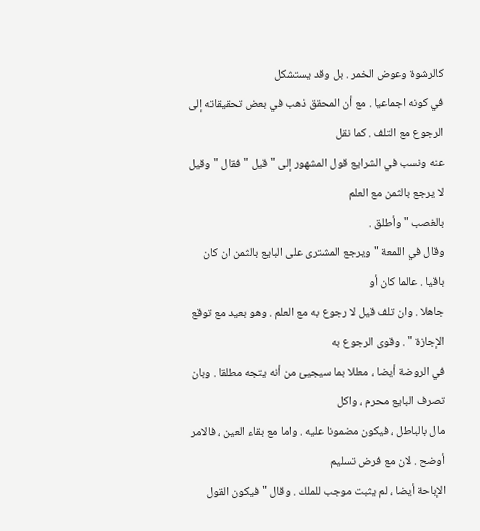كالرشوة وعوض الخمر . بل وقد يستشكل
في كونه اجماعيا . مع أن المحقق ذهب في بعض تحقيقاته إلى الرجوع مع التلف . كما نقل
عنه ونسب في الشرايع قول المشهور إلى " قيل " فقال " وقيل لا يرجع بالثمن مع العلم
بالغصب " وأطلق .
وقال في اللمعة " ويرجع المشترى على البايع بالثمن ان كان باقيا . عالما كان أو
جاهلا . وان تلف قيل لا رجوع به مع العلم . وهو بعيد مع توقع الإجازة " . وقوى الرجوع به
في الروضة أيضا ، معللا بما سيجيئ من أنه يتجه مطلقا . وبان تصرف البايع محرم ، واكل
مال بالباطل ، فيكون مضمونا عليه . واما مع بقاء العين ، فالامر أوضح . لان مع فرض تسليم
الإباحة أيضا ، لم يثبت موجب للملك . وقال " فيكون القول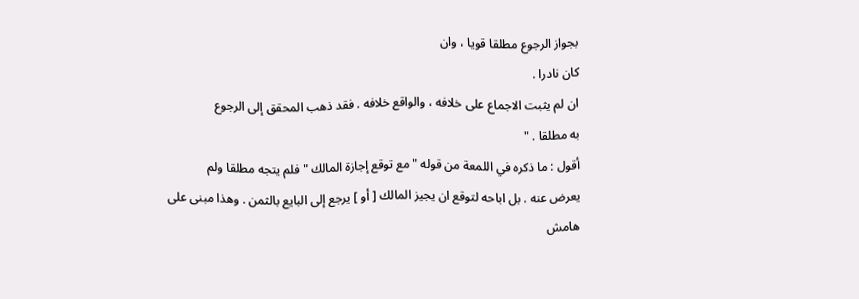بجواز الرجوع مطلقا قويا ، وان
كان نادرا .
ان لم يثبت الاجماع على خلافه ، والواقع خلافه . فقد ذهب المحقق إلى الرجوع
به مطلقا . "
أقول : ما ذكره في اللمعة من قوله " مع توقع إجازة المالك " فلم يتجه مطلقا ولم
يعرض عنه . بل اباحه لتوقع ان يجيز المالك [ أو ] يرجع إلى البايع بالثمن . وهذا مبنى على
هامش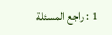1 : راجع المسئلة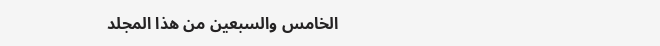الخامس والسبعين من هذا المجلد